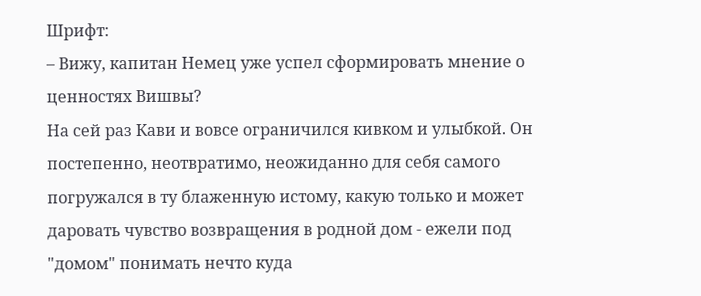Шрифт:
– Вижу, капитан Немец уже успел сформировать мнение о ценностях Вишвы?
На сей раз Кави и вовсе ограничился кивком и улыбкой. Он постепенно, неотвратимо, неожиданно для себя самого погружался в ту блаженную истому, какую только и может даровать чувство возвращения в родной дом - ежели под "домом" понимать нечто куда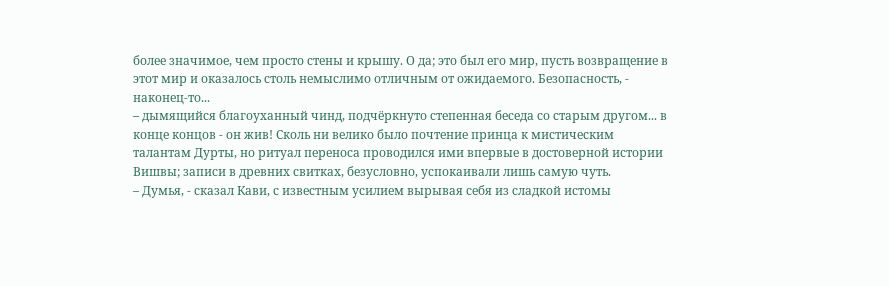более значимое, чем просто стены и крышу. О да; это был его мир, пусть возвращение в этот мир и оказалось столь немыслимо отличным от ожидаемого. Безопасность, - наконец-то...
– дымящийся благоуханный чинд, подчёркнуто степенная беседа со старым другом... в конце концов - он жив! Сколь ни велико было почтение принца к мистическим талантам Дурты, но ритуал переноса проводился ими впервые в достоверной истории Вишвы; записи в древних свитках, безусловно, успокаивали лишь самую чуть.
– Думья, - сказал Кави, с известным усилием вырывая себя из сладкой истомы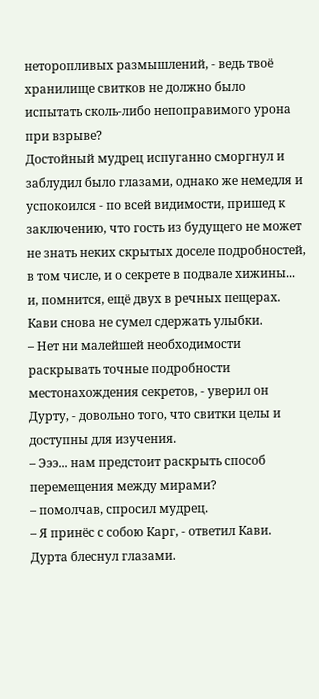неторопливых размышлений, - ведь твоё хранилище свитков не должно было испытать сколь-либо непоправимого урона при взрыве?
Достойный мудрец испуганно сморгнул и заблудил было глазами, однако же немедля и успокоился - по всей видимости, пришед к заключению, что гость из будущего не может не знать неких скрытых доселе подробностей, в том числе, и о секрете в подвале хижины... и, помнится, ещё двух в речных пещерах. Кави снова не сумел сдержать улыбки.
– Нет ни малейшей необходимости раскрывать точные подробности местонахождения секретов, - уверил он Дурту, - довольно того, что свитки целы и доступны для изучения.
– Эээ... нам предстоит раскрыть способ перемещения между мирами?
– помолчав, спросил мудрец.
– Я принёс с собою Карг, - ответил Кави.
Дурта блеснул глазами.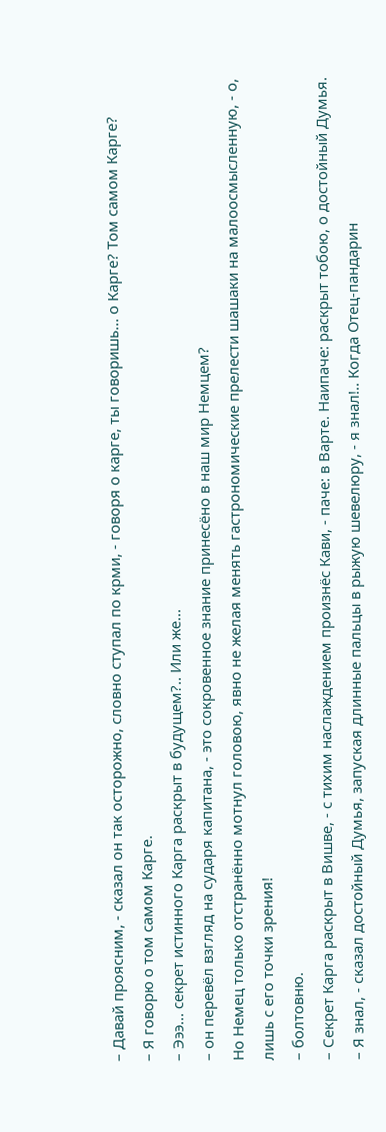– Давай проясним, - сказал он так осторожно, словно ступал по крми, - говоря о карге, ты говоришь... о Карге? Том самом Карге?
– Я говорю о том самом Карге.
– Эээ... секрет истинного Карга раскрыт в будущем?.. Или же...
– он перевёл взгляд на сударя капитана, - это сокровенное знание принесёно в наш мир Немцем?
Но Немец только отстранённо мотнул головою, явно не желая менять гастрономические прелести шашаки на малоосмысленную, - о, лишь с его точки зрения!
– болтовню.
– Секрет Карга раскрыт в Вишве, - с тихим наслаждением произнёс Кави, - паче: в Варте. Наипаче: раскрыт тобою, о достойный Думья.
– Я знал, - сказал достойный Думья, запуская длинные пальцы в рыжую шевелюру, - я знал!.. Когда Отец-пандарин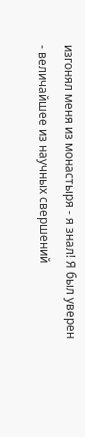изгонял меня из монастыря - я знал! Я был уверен - величайшее из научных свершений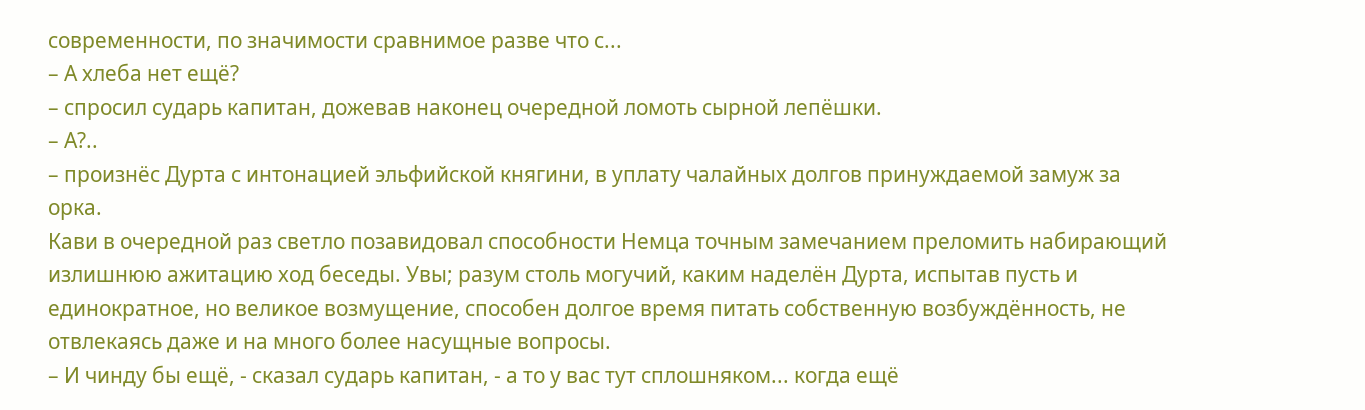современности, по значимости сравнимое разве что с...
– А хлеба нет ещё?
– спросил сударь капитан, дожевав наконец очередной ломоть сырной лепёшки.
– А?..
– произнёс Дурта с интонацией эльфийской княгини, в уплату чалайных долгов принуждаемой замуж за орка.
Кави в очередной раз светло позавидовал способности Немца точным замечанием преломить набирающий излишнюю ажитацию ход беседы. Увы; разум столь могучий, каким наделён Дурта, испытав пусть и единократное, но великое возмущение, способен долгое время питать собственную возбуждённость, не отвлекаясь даже и на много более насущные вопросы.
– И чинду бы ещё, - сказал сударь капитан, - а то у вас тут сплошняком... когда ещё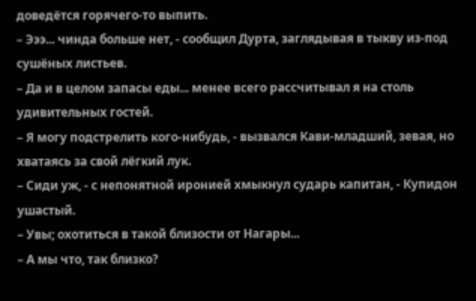доведётся горячего-то выпить.
– Эээ... чинда больше нет, - сообщил Дурта, заглядывая в тыкву из-под сушёных листьев.
– Да и в целом запасы еды... менее всего рассчитывал я на столь удивительных гостей.
– Я могу подстрелить кого-нибудь, - вызвался Кави-младший, зевая, но хватаясь за свой лёгкий лук.
– Сиди уж, - с непонятной иронией хмыкнул сударь капитан, - Купидон ушастый.
– Увы; охотиться в такой близости от Нагары...
– А мы что, так близко?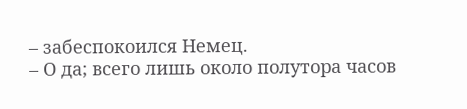– забеспокоился Немец.
– О да; всего лишь около полутора часов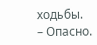ходьбы.
– Опасно.